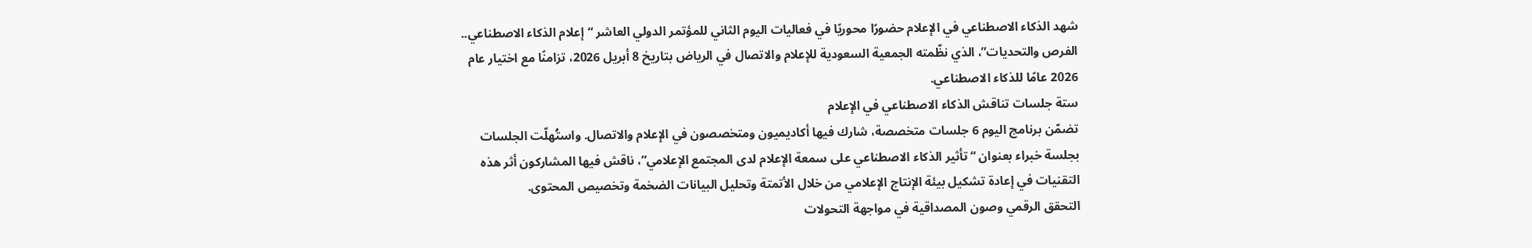شهد الذكاء الاصطناعي في الإعلام حضورًا محوريًا في فعاليات اليوم الثاني للمؤتمر الدولي العاشر “إعلام الذكاء الاصطناعي.. الفرص والتحديات”، الذي نظّمته الجمعية السعودية للإعلام والاتصال في الرياض بتاريخ 8 أبريل 2026، تزامنًا مع اختيار عام 2026 عامًا للذكاء الاصطناعي.
ستة جلسات تناقش الذكاء الاصطناعي في الإعلام
تضمّن برنامج اليوم 6 جلسات متخصصة، شارك فيها أكاديميون ومتخصصون في الإعلام والاتصال. واستُهلّت الجلسات بجلسة خبراء بعنوان “تأثير الذكاء الاصطناعي على سمعة الإعلام لدى المجتمع الإعلامي”، ناقش فيها المشاركون أثر هذه التقنيات في إعادة تشكيل بيئة الإنتاج الإعلامي من خلال الأتمتة وتحليل البيانات الضخمة وتخصيص المحتوى.
التحقق الرقمي وصون المصداقية في مواجهة التحولات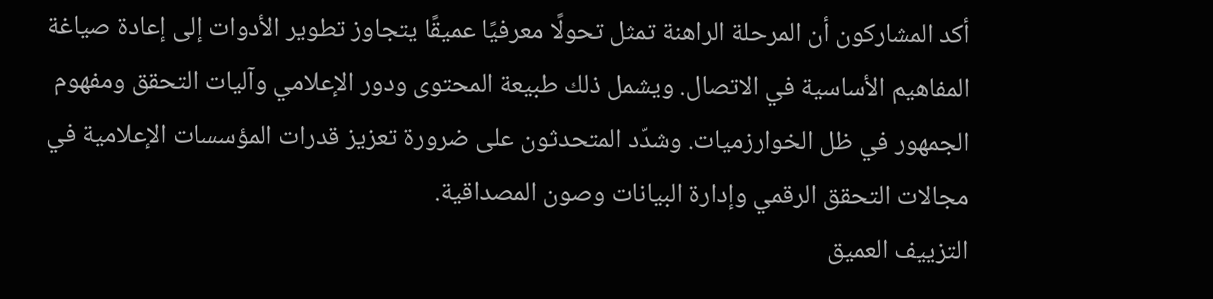أكد المشاركون أن المرحلة الراهنة تمثل تحولًا معرفيًا عميقًا يتجاوز تطوير الأدوات إلى إعادة صياغة المفاهيم الأساسية في الاتصال. ويشمل ذلك طبيعة المحتوى ودور الإعلامي وآليات التحقق ومفهوم الجمهور في ظل الخوارزميات. وشدّد المتحدثون على ضرورة تعزيز قدرات المؤسسات الإعلامية في مجالات التحقق الرقمي وإدارة البيانات وصون المصداقية.
التزييف العميق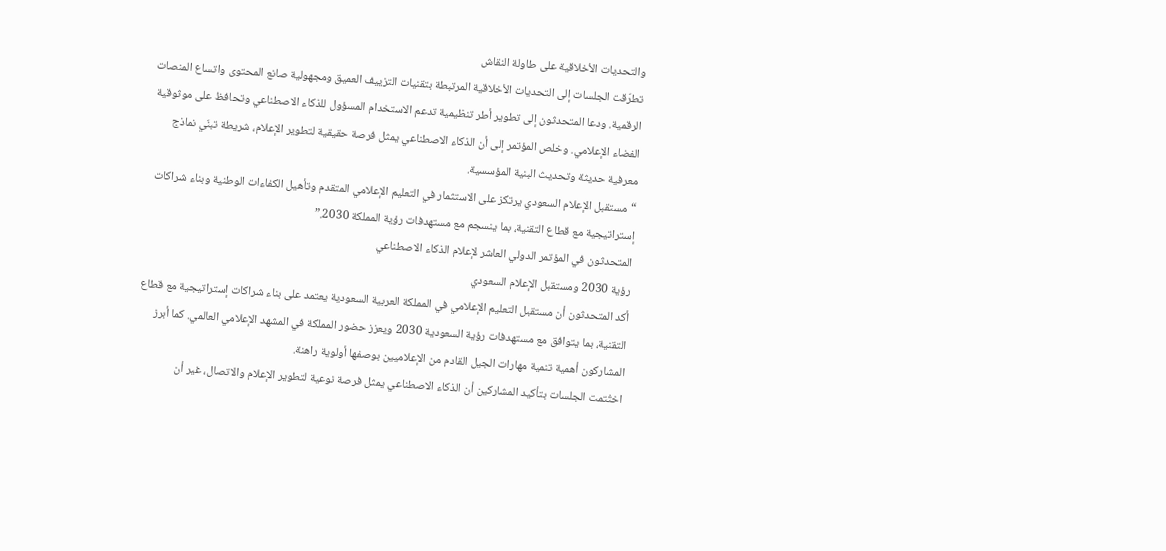والتحديات الأخلاقية على طاولة النقاش
تطرّقت الجلسات إلى التحديات الأخلاقية المرتبطة بتقنيات التزييف العميق ومجهولية صانع المحتوى واتساع المنصات الرقمية. ودعا المتحدثون إلى تطوير أطر تنظيمية تدعم الاستخدام المسؤول للذكاء الاصطناعي وتحافظ على موثوقية الفضاء الإعلامي. وخلص المؤتمر إلى أن الذكاء الاصطناعي يمثل فرصة حقيقية لتطوير الإعلام، شريطة تبنّي نماذج معرفية حديثة وتحديث البنية المؤسسية.
“مستقبل الإعلام السعودي يرتكز على الاستثمار في التعليم الإعلامي المتقدم وتأهيل الكفاءات الوطنية وبناء شراكات إستراتيجية مع قطاع التقنية، بما ينسجم مع مستهدفات رؤية المملكة 2030.”
المتحدثون في المؤتمر الدولي العاشر لإعلام الذكاء الاصطناعي
رؤية 2030 ومستقبل الإعلام السعودي
أكد المتحدثون أن مستقبل التعليم الإعلامي في المملكة العربية السعودية يعتمد على بناء شراكات إستراتيجية مع قطاع التقنية، بما يتوافق مع مستهدفات رؤية السعودية 2030 ويعزز حضور المملكة في المشهد الإعلامي العالمي. كما أبرز المشاركون أهمية تنمية مهارات الجيل القادم من الإعلاميين بوصفها أولوية راهنة.
اختُتمت الجلسات بتأكيد المشاركين أن الذكاء الاصطناعي يمثل فرصة نوعية لتطوير الإعلام والاتصال، غير أن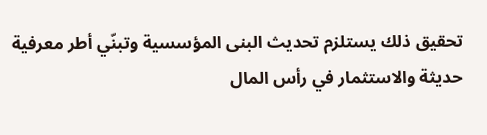تحقيق ذلك يستلزم تحديث البنى المؤسسية وتبنّي أطر معرفية حديثة والاستثمار في رأس المال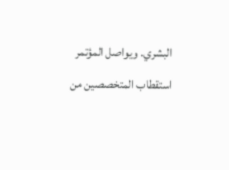البشري. ويواصل المؤتمر استقطاب المتخصصين من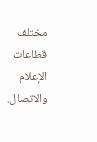مختلف قطاعات الإعلام والاتصال.